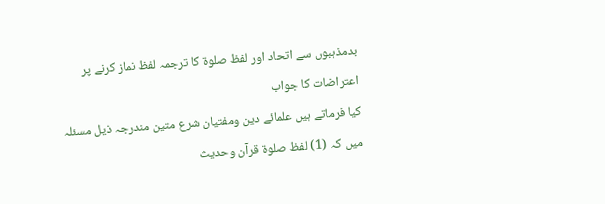بدمذہبوں سے اتحاد اور لفظ صلوۃ کا ترجمہ لفظ نماز کرنے پر اعتراضات کا جواب
کیا فرماتے ہیں علمائے دین ومفتیان شرع متین مندرجہ ذیل مسئلہ میں کہ (1) لفظ صلوۃ قرآن وحدیث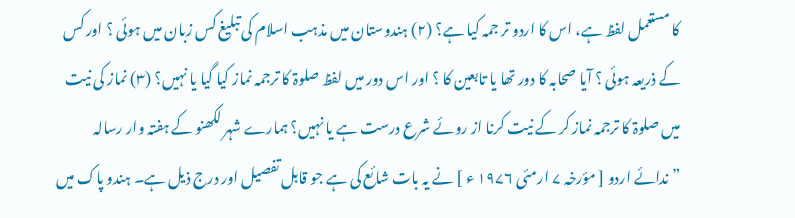کا مستعمل لفظ ہے، اس کا اردو تر جمہ کیا ہے؟ (۲) ہندوستان میں مذہب اسلام کی تبلیغ کس زبان میں ہوئی ؟ اور کس کے ذریعہ ہوئی ؟ آیا صحابہ کا دور تھا یا تابعین کا ؟ اور اس دور میں لفظ صلوۃ کا ترجمہ نماز کیا گیا یا نہیں؟ (۳) نماز کی نیت میں صلوۃ کا ترجمہ نماز کر کے نیت کرنا از روئے شرع درست ہے یا نہیں؟ ہمارے شہر لکھنو کے ہفتہ وار رسالہ ”ندائے اردو [ مؤرخہ ۷ ارمئی ۱۹۷۶ ء ] نے یہ بات شائع کی ہے جو قابل تفصیل اور درج ذیل ہے۔ ہندو پاک میں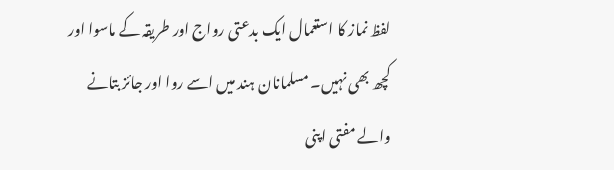لفظ نماز کا استعمال ایک بدعتی رواج اور طریقہ کے ماسوا اور کچھ بھی نہیں۔ مسلمانان ہند میں اسے روا اور جائز بتانے والے مفتی اپنی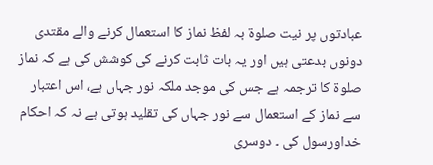عبادتوں پر نیت صلوۃ بہ لفظ نماز کا استعمال کرنے والے مقتدی دونوں بدعتی ہیں اور یہ بات ثابت کرنے کی کوشش کی ہے کہ نماز صلوۃ کا ترجمہ ہے جس کی موجد ملکہ نور جہاں ہے، اس اعتبار سے نماز کے استعمال سے نور جہاں کی تقلید ہوتی ہے نہ کہ احکام خداورسول کی ۔ دوسری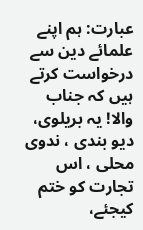عبارت: ہم اپنے علمائے دین سے درخواست کرتے ہیں کہ جناب والا! یہ بریلوی، دیو بندی ، ندوی محلی ، اس تجارت کو ختم کیجئے،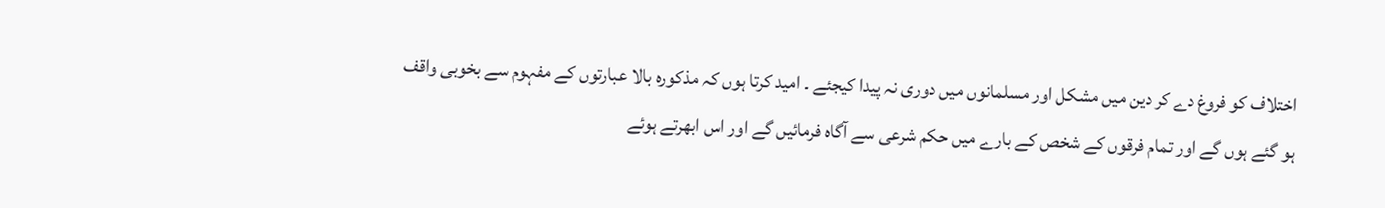اختلاف کو فروغ دے کر دین میں مشکل اور مسلمانوں میں دوری نہ پیدا کیجئے ۔ امید کرتا ہوں کہ مذکورہ بالا عبارتوں کے مفہوم سے بخوبی واقف ہو گئے ہوں گے اور تمام فرقوں کے شخص کے بارے میں حکم شرعی سے آگاہ فرمائیں گے اور اس ابھرتے ہوئے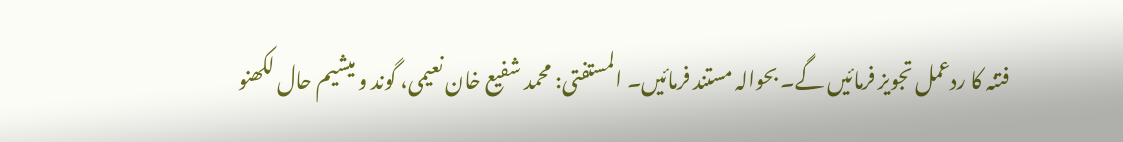فتنہ کا ردعمل تجویز فرمائیں گے۔ بحوالہ مستند فرمائیں۔ المستفتی: محمد شفیع خان نعیمی، گوند و میشیم حال لکھنو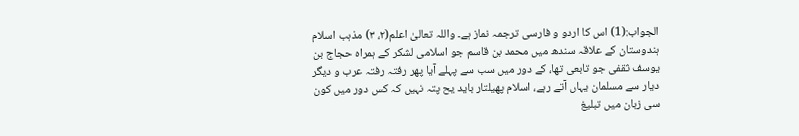الجواب:(1) اس کا اردو و فارسی ترجمہ نماز ہے۔ واللہ تعالیٰ اعلم(۲، ۳) مذہب اسلام ہندوستان کے علاقہ سندھ میں محمد بن قاسم جو اسلامی لشکر کے ہمراہ حجاج بن یوسف ثقفی جو تابعی تھا، کے دور میں سب سے پہلے آیا پھر رفتہ رفتہ عرب و دیگر دیار سے مسلمان یہاں آتے رہے، اسلام پھیلتار باید یح پتہ نہیں کہ کس دور میں کون سی زبان میں تبلیغ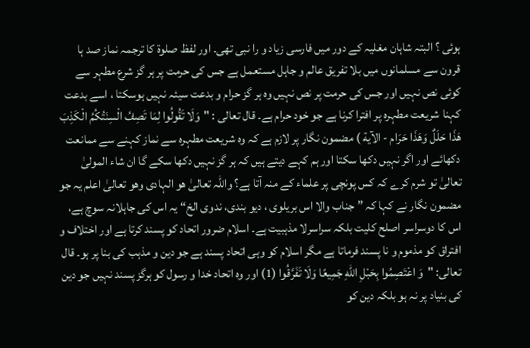ہوئی ؟ البتہ شاہان مغلیہ کے دور میں فارسی زیاد و را نبی تھی۔ اور لفظ صلوۃ کا ترجمہ نماز صد ہا قرون سے مسلمانوں میں بلا تفریق عالم و جاہل مستعمل ہے جس کی حرمت پر ہر گز شرع مطہر سے کوئی نص نہیں اور جس کی حرمت پر نص نہیں وہ ہر گز حرام و بدعت سیئہ نہیں ہوسکتا ، اسے بدعت کہنا شریعت مطہرہ پر افترا کرنا ہے جو خود حرام ہے۔ قال تعالى : "وَلَا تَقُولُوا لِمَا تَصِفُ الْسِنَتُكُمُ الْكَذِبَ هَذَا حَلَلٌ وَهَذَا حَرَام - الآية ) مضمون نگار پر لازم ہے کہ وہ شریعت مطہرہ سے نماز کہنے سے ممانعت دکھائے اور اگر نہیں دکھا سکتا اور ہم کہے دیتے ہیں کہ ہر گز نہیں دکھا سکے گا ان شاء المولیٰ تعالیٰ تو شرم کرے کہ کس پونچی پر علماء کے منہ آتا ہے؟ واللہ تعالیٰ ھو الہادی وھو تعالیٰ اعلم یہ جو مضمون نگار نے کہا کہ ” جناب والا اس بریلوی ، دیو بندی، ندوی الخ“ یہ اس کی جاہلانہ سوچ ہے، اس کا دوسراسر اصلح کلیت بلکہ سراسرلا مذہبیت ہے۔ اسلام ضرور اتحاد کو پسند کرتا ہے اور اختلاف و افتراق کو مذموم و نا پسند فرماتا ہے مگر اسلام کو وہی اتحاد پسند ہے جو دین و مذہب کی بنا پر ہو۔ قال تعالى: "وَ اعْتَصِمُوا بِحَبْلِ اللهِ جَمِيعًا وَلَا تَفَرَّقُوا (1) اور وہ اتحاد خدا و رسول کو ہرگز پسند نہیں جو دین کی بنیاد پر نہ ہو بلکہ دین کو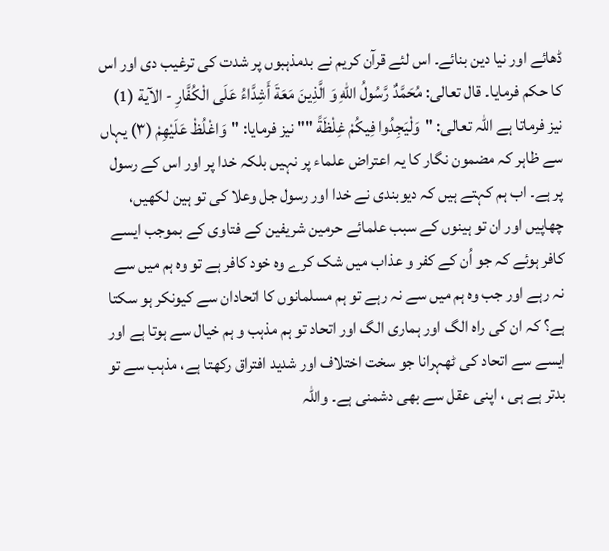ڈھائے اور نیا دین بنائے۔ اس لئے قرآن کریم نے بدمذہبوں پر شدت کی ترغیب دی اور اس کا حکم فرمایا۔ قال تعالى: مُحَمَّدٌ رَّسُولُ اللهِ وَ الَّذِينَ مَعَةَ أَشِدَّاءُ عَلَى الْكُفَّارِ - الآية (1) نیز فرماتا ہے اللہ تعالى: "وَلْيَجِدُوا فِيكُمْ غِلْظَةً "" نیز فرمایا: "وَاغْلُظْ عَلَيْهِمْ (۳) یہاں سے ظاہر کہ مضمون نگار کا یہ اعتراض علماء پر نہیں بلکہ خدا پر اور اس کے رسول پر ہے۔ اب ہم کہتے ہیں کہ دیوبندی نے خدا اور رسول جل وعلا کی تو ہین لکھیں، چھاپیں اور ان تو ہینوں کے سبب علمائے حرمین شریفین کے فتاوی کے بموجب ایسے کافر ہوئے کہ جو اُن کے کفر و عذاب میں شک کرے وہ خود کافر ہے تو وہ ہم میں سے نہ رہے اور جب وہ ہم میں سے نہ رہے تو ہم مسلمانوں کا اتحادان سے کیونکر ہو سکتا ہے؟ کہ ان کی راہ الگ اور ہماری الگ اور اتحاد تو ہم مذہب و ہم خیال سے ہوتا ہے اور ایسے سے اتحاد کی ٹھہرانا جو سخت اختلاف اور شدید افتراق رکھتا ہے، مذہب سے تو بدتر ہے ہی ، اپنی عقل سے بھی دشمنی ہے۔ واللہ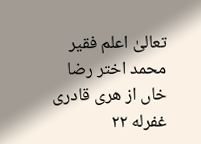تعالیٰ اعلم فقیر محمد اختر رضا خاں از هری قادری غفرله ۲۲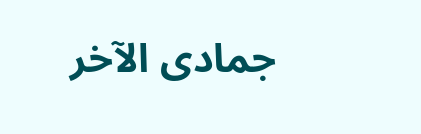جمادی الآخر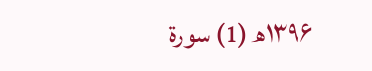۱۳۹۶ھ (1) سورة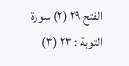الفتح ۲۹ (۲) سورة التوبة : ٢٣ (۳)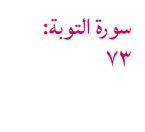سورة التوبة: ۷۳